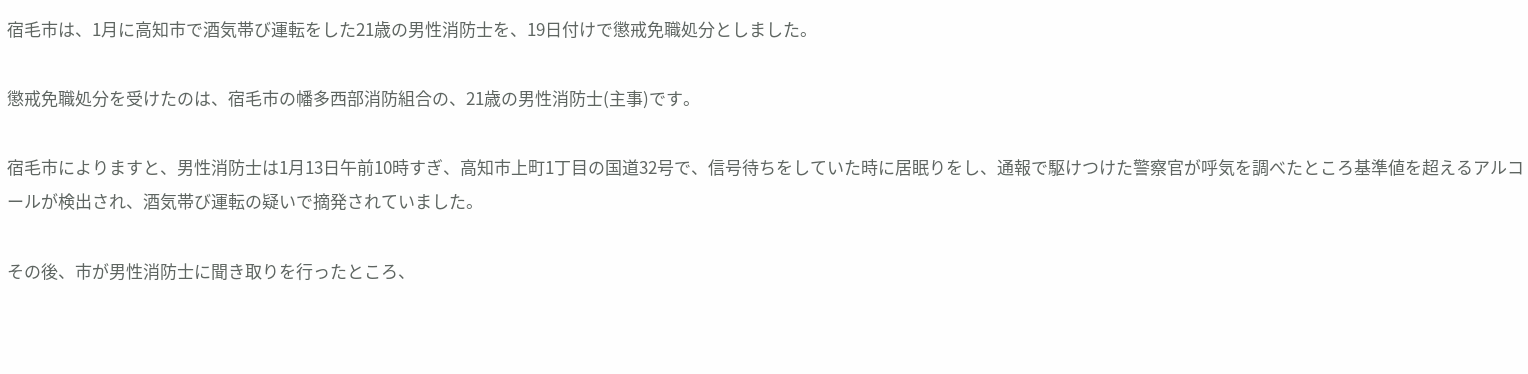宿毛市は、1月に高知市で酒気帯び運転をした21歳の男性消防士を、19日付けで懲戒免職処分としました。

懲戒免職処分を受けたのは、宿毛市の幡多西部消防組合の、21歳の男性消防士(主事)です。

宿毛市によりますと、男性消防士は1月13日午前10時すぎ、高知市上町1丁目の国道32号で、信号待ちをしていた時に居眠りをし、通報で駆けつけた警察官が呼気を調べたところ基準値を超えるアルコールが検出され、酒気帯び運転の疑いで摘発されていました。

その後、市が男性消防士に聞き取りを行ったところ、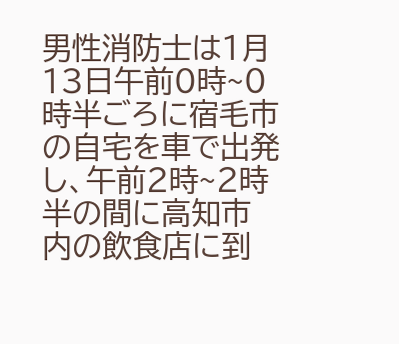男性消防士は1月13日午前0時~0時半ごろに宿毛市の自宅を車で出発し、午前2時~2時半の間に高知市内の飲食店に到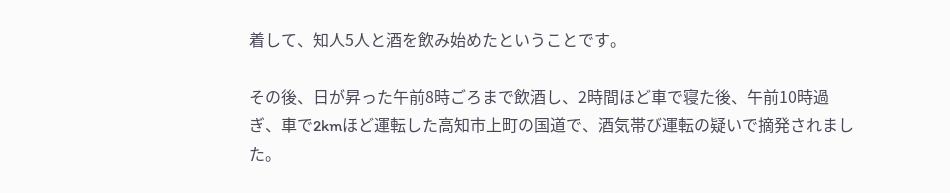着して、知人5人と酒を飲み始めたということです。

その後、日が昇った午前8時ごろまで飲酒し、2時間ほど車で寝た後、午前10時過ぎ、車で2kmほど運転した高知市上町の国道で、酒気帯び運転の疑いで摘発されました。